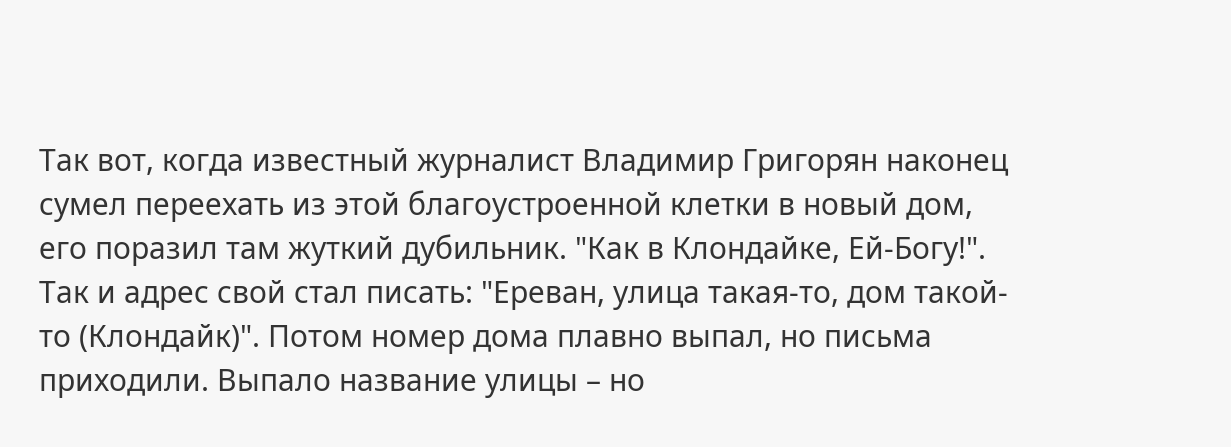Так вот, когда известный журналист Владимир Григорян наконец сумел переехать из этой благоустроенной клетки в новый дом, его поразил там жуткий дубильник. "Как в Клондайке, Ей-Богу!". Так и адрес свой стал писать: "Ереван, улица такая-то, дом такой-то (Клондайк)". Потом номер дома плавно выпал, но письма приходили. Выпало название улицы – но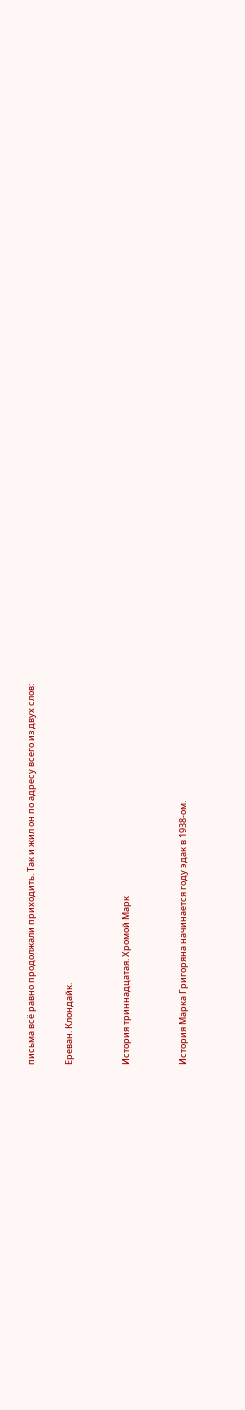письма всё равно продолжали приходить. Так и жил он по адресу всего из двух слов:

Ереван. Клондайк.


История триннадцатая. Хромой Марк


История Марка Григоряна начинается году эдак в 1938-ом.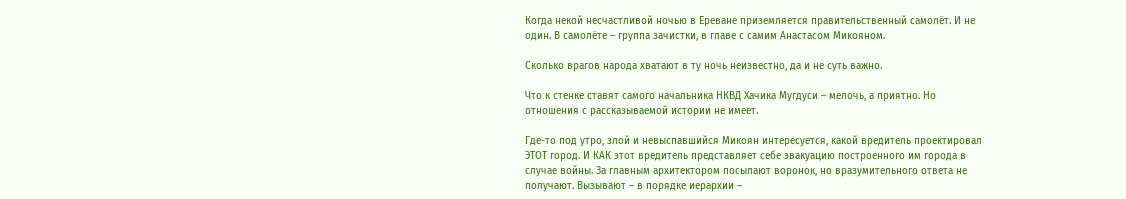Когда некой несчастливой ночью в Ереване приземляется правительственный самолёт. И не один. В самолёте – группа зачистки, в главе с самим Анастасом Микояном.

Сколько врагов народа хватают в ту ночь неизвестно, да и не суть важно.

Что к стенке ставят самого начальника НКВД Хачика Мугдуси – мелочь, а приятно. Но отношения с рассказываемой истории не имеет.

Где-то под утро, злой и невыспавшийся Микоян интересуется, какой вредитель проектировал ЭТОТ город. И КАК этот вредитель представляет себе эвакуацию построенного им города в случае войны. За главным архитектором посылают воронок, но вразумительного ответа не получают. Вызывают – в порядке иерархии –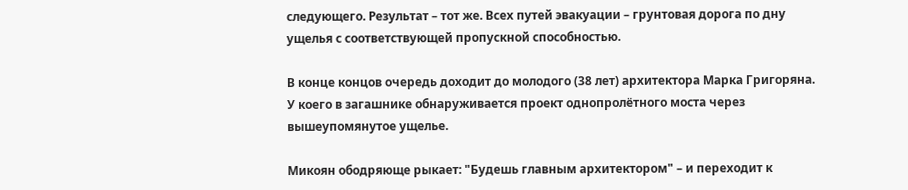следующего. Результат – тот же. Всех путей эвакуации – грунтовая дорога по дну ущелья с соответствующей пропускной способностью.

В конце концов очередь доходит до молодого (38 лет) архитектора Марка Григоряна. У коего в загашнике обнаруживается проект однопролётного моста через вышеупомянутое ущелье.

Микоян ободряюще рыкает: "Будешь главным архитектором" – и переходит к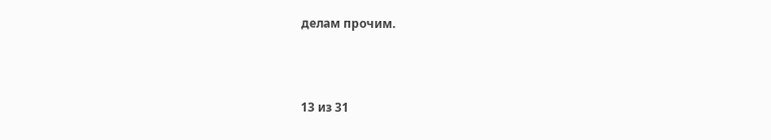делам прочим.



13 из 31